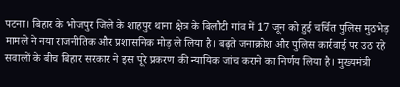पटना। बिहार के भोजपुर जिले के शाहपुर थाना क्षेत्र के बिलौटी गांव में 17 जून को हुई चर्चित पुलिस मुठभेड़ मामले ने नया राजनीतिक और प्रशासनिक मोड़ ले लिया है। बढ़ते जनाक्रोश और पुलिस कार्रवाई पर उठ रहे सवालों के बीच बिहार सरकार ने इस पूरे प्रकरण की न्यायिक जांच कराने का निर्णय लिया है। मुख्यमंत्री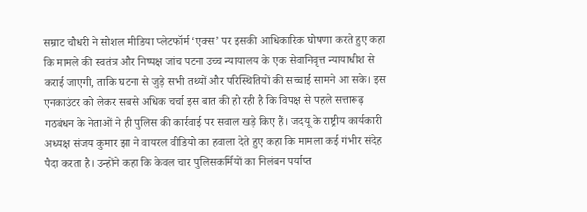सम्राट चौधरी ने सोशल मीडिया प्लेटफॉर्म ‘एक्स’ पर इसकी आधिकारिक घोषणा करते हुए कहा कि मामले की स्वतंत्र और निष्पक्ष जांच पटना उच्च न्यायालय के एक सेवानिवृत्त न्यायाधीश से कराई जाएगी, ताकि घटना से जुड़े सभी तथ्यों और परिस्थितियों की सच्चाई सामने आ सके। इस एनकाउंटर को लेकर सबसे अधिक चर्चा इस बात की हो रही है कि विपक्ष से पहले सत्तारूढ़ गठबंधन के नेताओं ने ही पुलिस की कार्रवाई पर सवाल खड़े किए हैं। जदयू के राष्ट्रीय कार्यकारी अध्यक्ष संजय कुमार झा ने वायरल वीडियो का हवाला देते हुए कहा कि मामला कई गंभीर संदेह पैदा करता है। उन्होंने कहा कि केवल चार पुलिसकर्मियों का निलंबन पर्याप्त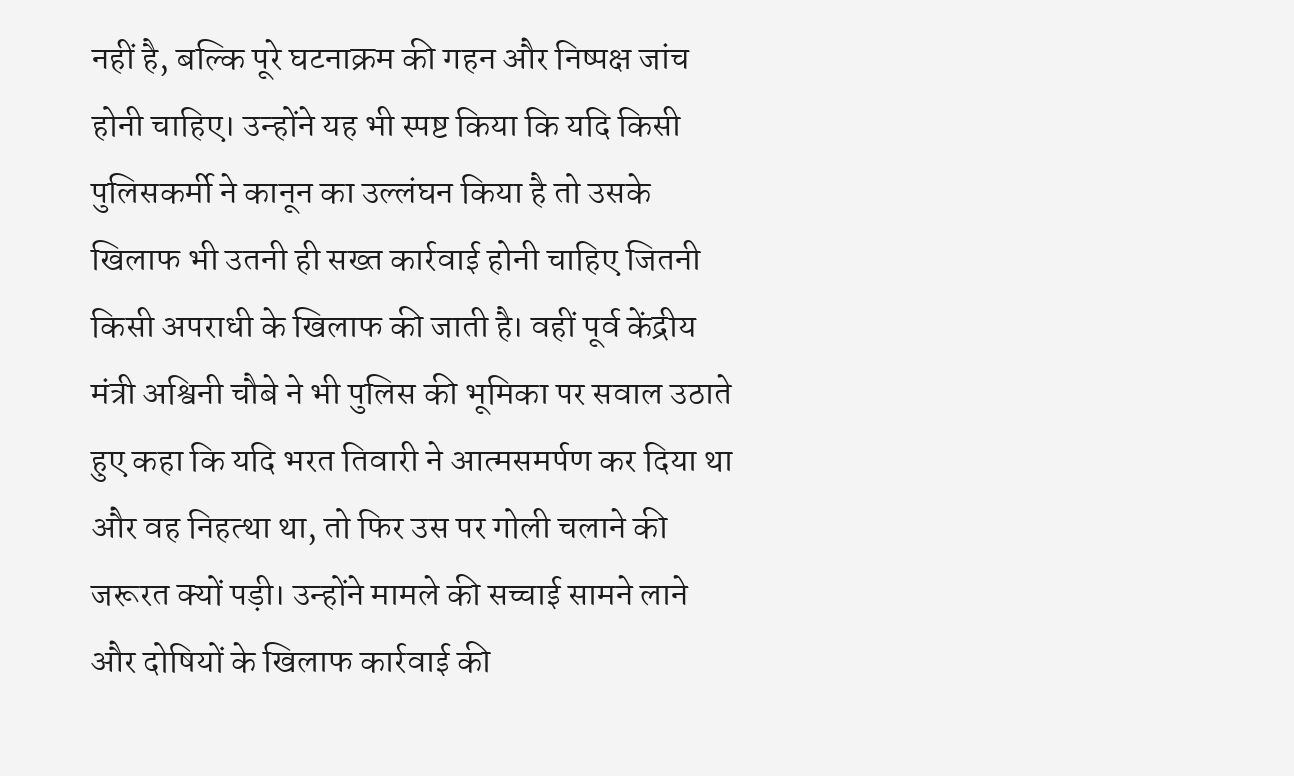नहीं है, बल्कि पूरे घटनाक्रम की गहन और निष्पक्ष जांच होनी चाहिए। उन्होंने यह भी स्पष्ट किया कि यदि किसी पुलिसकर्मी ने कानून का उल्लंघन किया है तो उसके खिलाफ भी उतनी ही सख्त कार्रवाई होनी चाहिए जितनी किसी अपराधी के खिलाफ की जाती है। वहीं पूर्व केंद्रीय मंत्री अश्विनी चौबे ने भी पुलिस की भूमिका पर सवाल उठाते हुए कहा कि यदि भरत तिवारी ने आत्मसमर्पण कर दिया था और वह निहत्था था, तो फिर उस पर गोली चलाने की जरूरत क्यों पड़ी। उन्होंने मामले की सच्चाई सामने लाने और दोषियों के खिलाफ कार्रवाई की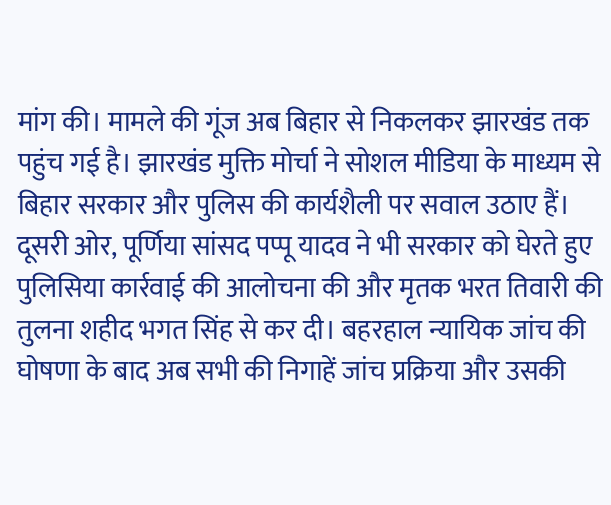मांग की। मामले की गूंज अब बिहार से निकलकर झारखंड तक पहुंच गई है। झारखंड मुक्ति मोर्चा ने सोशल मीडिया के माध्यम से बिहार सरकार और पुलिस की कार्यशैली पर सवाल उठाए हैं। दूसरी ओर, पूर्णिया सांसद पप्पू यादव ने भी सरकार को घेरते हुए पुलिसिया कार्रवाई की आलोचना की और मृतक भरत तिवारी की तुलना शहीद भगत सिंह से कर दी। बहरहाल न्यायिक जांच की घोषणा के बाद अब सभी की निगाहें जांच प्रक्रिया और उसकी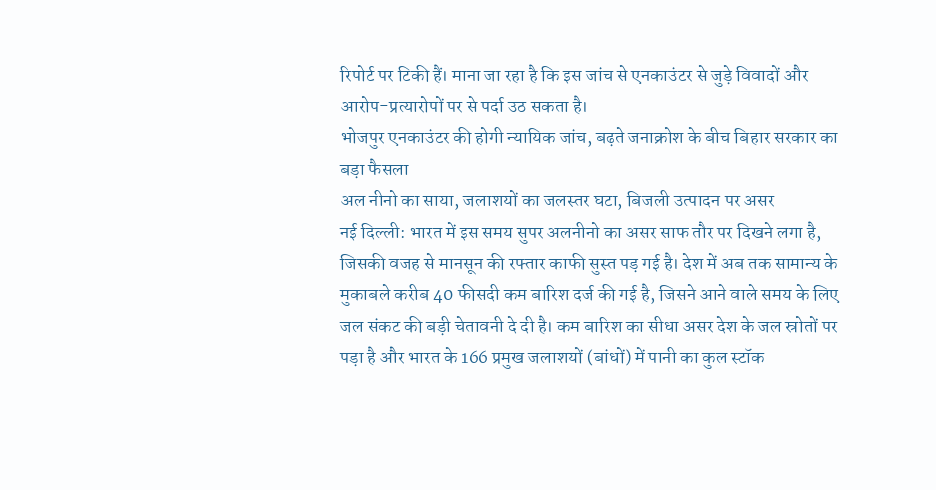रिपोर्ट पर टिकी हैं। माना जा रहा है कि इस जांच से एनकाउंटर से जुड़े विवादों और आरोप-प्रत्यारोपों पर से पर्दा उठ सकता है।
भोजपुर एनकाउंटर की होगी न्यायिक जांच, बढ़ते जनाक्रोश के बीच बिहार सरकार का बड़ा फैसला
अल नीनो का साया, जलाशयों का जलस्तर घटा, बिजली उत्पादन पर असर
नई दिल्ली: भारत में इस समय सुपर अलनीनो का असर साफ तौर पर दिखने लगा है, जिसकी वजह से मानसून की रफ्तार काफी सुस्त पड़ गई है। देश में अब तक सामान्य के मुकाबले करीब 40 फीसदी कम बारिश दर्ज की गई है, जिसने आने वाले समय के लिए जल संकट की बड़ी चेतावनी दे दी है। कम बारिश का सीधा असर देश के जल स्रोतों पर पड़ा है और भारत के 166 प्रमुख जलाशयों (बांधों) में पानी का कुल स्टॉक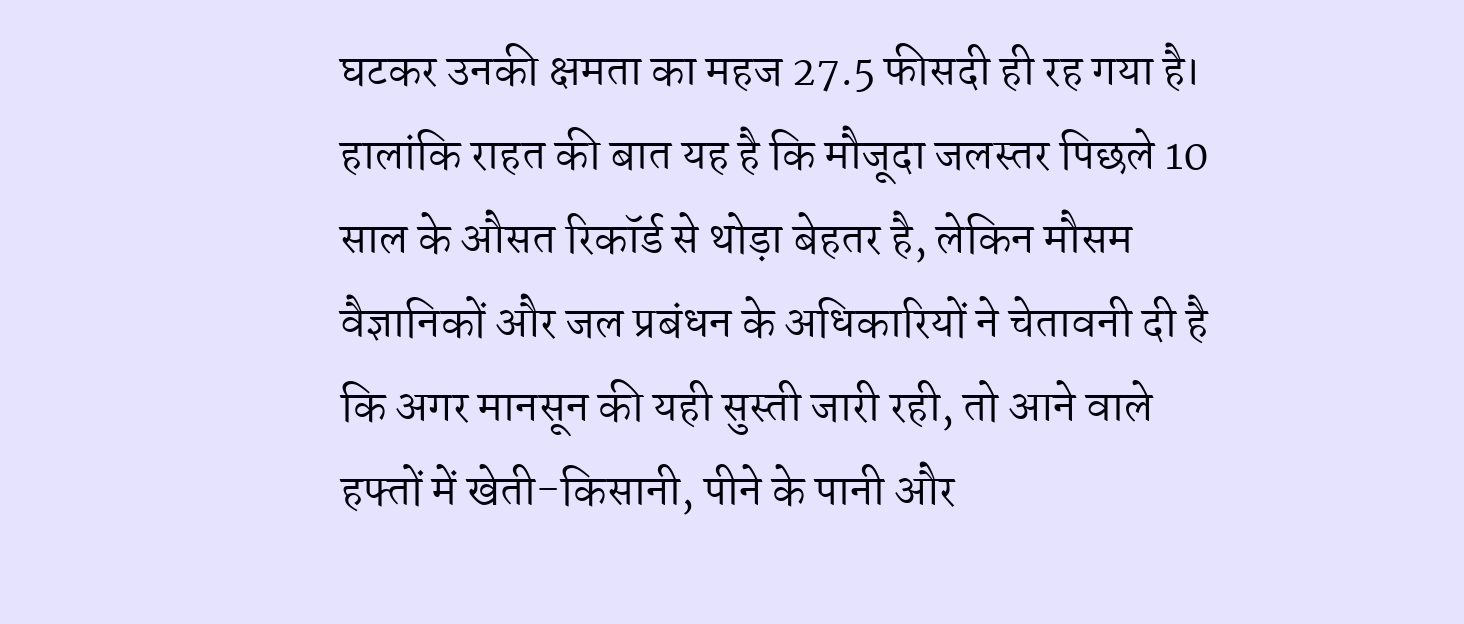घटकर उनकी क्षमता का महज 27.5 फीसदी ही रह गया है। हालांकि राहत की बात यह है कि मौजूदा जलस्तर पिछले 10 साल के औसत रिकॉर्ड से थोड़ा बेहतर है, लेकिन मौसम वैज्ञानिकों और जल प्रबंधन के अधिकारियों ने चेतावनी दी है कि अगर मानसून की यही सुस्ती जारी रही, तो आने वाले हफ्तों में खेती-किसानी, पीने के पानी और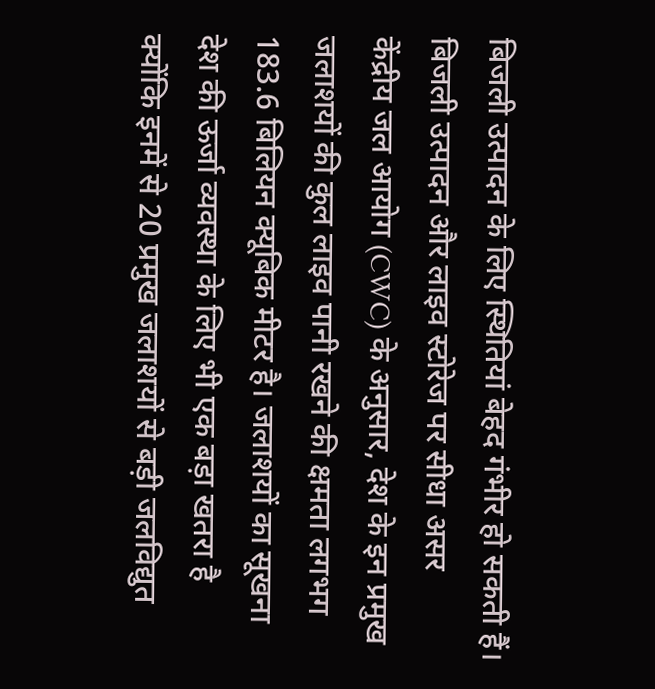बिजली उत्पादन के लिए स्थितियां बेहद गंभीर हो सकती हैं।
बिजली उत्पादन और लाइव स्टोरेज पर सीधा असर
केंद्रीय जल आयोग (CWC) के अनुसार, देश के इन प्रमुख जलाशयों की कुल लाइव पानी रखने की क्षमता लगभग 183.6 बिलियन क्यूबिक मीटर है। जलाशयों का सूखना देश की ऊर्जा व्यवस्था के लिए भी एक बड़ा खतरा है क्योंकि इनमें से 20 प्रमुख जलाशयों से बड़ी जलविद्युत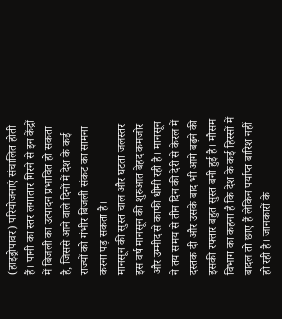(हाइड्रोपावर) परियोजनाएं संचालित होती हैं। पानी का स्तर लगातार गिरने से इन केंद्रों में बिजली का उत्पादन प्रभावित हो सकता है, जिससे आने वाले दिनों में देश के कई राज्यों को गंभीर बिजली संकट का सामना करना पड़ सकता है।
मानसून की सुस्त चाल और घटता जलस्तर
इस वर्ष मानसून की शुरुआत बेहद कमजोर और उम्मीद से काफी धीमी रही है। मानसून ने तय समय से तीन दिन की देरी से केरल में दस्तक दी और उसके बाद भी आगे बढ़ने की इसकी रफ्तार बहुत सुस्त बनी हुई है। मौसम विभाग का कहना है कि देश के कई हिस्सों में बादल तो छाए हैं लेकिन पर्याप्त बारिश नहीं हो रही है। जानकारों के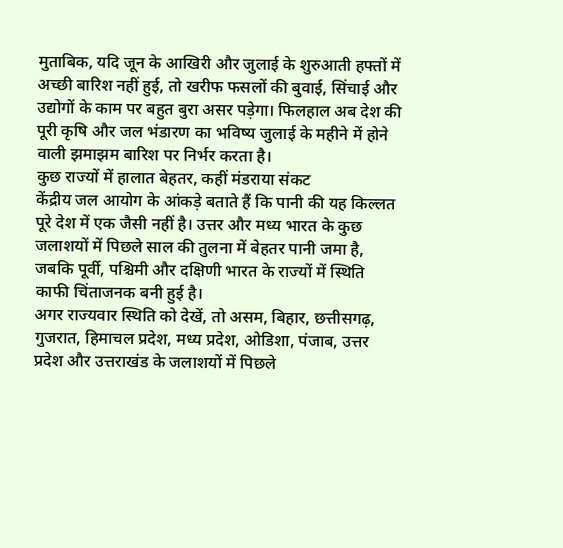मुताबिक, यदि जून के आखिरी और जुलाई के शुरुआती हफ्तों में अच्छी बारिश नहीं हुई, तो खरीफ फसलों की बुवाई, सिंचाई और उद्योगों के काम पर बहुत बुरा असर पड़ेगा। फिलहाल अब देश की पूरी कृषि और जल भंडारण का भविष्य जुलाई के महीने में होने वाली झमाझम बारिश पर निर्भर करता है।
कुछ राज्यों में हालात बेहतर, कहीं मंडराया संकट
केंद्रीय जल आयोग के आंकड़े बताते हैं कि पानी की यह किल्लत पूरे देश में एक जैसी नहीं है। उत्तर और मध्य भारत के कुछ जलाशयों में पिछले साल की तुलना में बेहतर पानी जमा है, जबकि पूर्वी, पश्चिमी और दक्षिणी भारत के राज्यों में स्थिति काफी चिंताजनक बनी हुई है।
अगर राज्यवार स्थिति को देखें, तो असम, बिहार, छत्तीसगढ़, गुजरात, हिमाचल प्रदेश, मध्य प्रदेश, ओडिशा, पंजाब, उत्तर प्रदेश और उत्तराखंड के जलाशयों में पिछले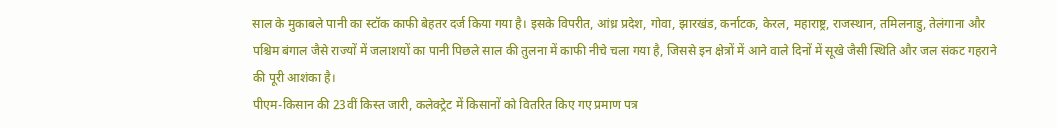साल के मुकाबले पानी का स्टॉक काफी बेहतर दर्ज किया गया है। इसके विपरीत, आंध्र प्रदेश, गोवा, झारखंड, कर्नाटक, केरल, महाराष्ट्र, राजस्थान, तमिलनाडु, तेलंगाना और पश्चिम बंगाल जैसे राज्यों में जलाशयों का पानी पिछले साल की तुलना में काफी नीचे चला गया है, जिससे इन क्षेत्रों में आने वाले दिनों में सूखे जैसी स्थिति और जल संकट गहराने की पूरी आशंका है।
पीएम-किसान की 23वीं किस्त जारी, कलेक्ट्रेट में किसानों को वितरित किए गए प्रमाण पत्र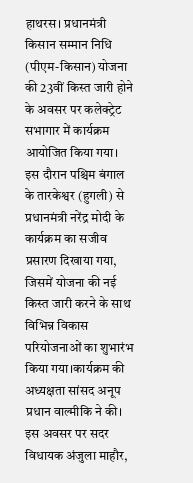हाथरस। प्रधानमंत्री किसान सम्मान निधि (पीएम-किसान) योजना की 23वीं किस्त जारी होने के अवसर पर कलेक्ट्रेट सभागार में कार्यक्रम आयोजित किया गया। इस दौरान पश्चिम बंगाल के तारकेश्वर (हुगली) से प्रधानमंत्री नरेंद्र मोदी के कार्यक्रम का सजीव प्रसारण दिखाया गया, जिसमें योजना की नई किस्त जारी करने के साथ विभिन्न विकास परियोजनाओं का शुभारंभ किया गया।कार्यक्रम की अध्यक्षता सांसद अनूप प्रधान वाल्मीकि ने की। इस अवसर पर सदर विधायक अंजुला माहौर,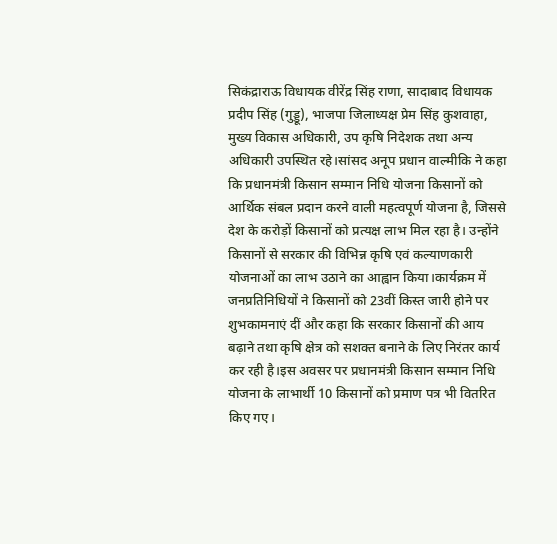सिकंद्राराऊ विधायक वीरेंद्र सिंह राणा, सादाबाद विधायक प्रदीप सिंह (गुड्डू), भाजपा जिलाध्यक्ष प्रेम सिंह कुशवाहा, मुख्य विकास अधिकारी, उप कृषि निदेशक तथा अन्य अधिकारी उपस्थित रहे।सांसद अनूप प्रधान वाल्मीकि ने कहा कि प्रधानमंत्री किसान सम्मान निधि योजना किसानों को आर्थिक संबल प्रदान करने वाली महत्वपूर्ण योजना है, जिससे देश के करोड़ों किसानों को प्रत्यक्ष लाभ मिल रहा है। उन्होंने किसानों से सरकार की विभिन्न कृषि एवं कल्याणकारी योजनाओं का लाभ उठाने का आह्वान किया।कार्यक्रम में जनप्रतिनिधियों ने किसानों को 23वीं किस्त जारी होने पर शुभकामनाएं दीं और कहा कि सरकार किसानों की आय बढ़ाने तथा कृषि क्षेत्र को सशक्त बनाने के लिए निरंतर कार्य कर रही है।इस अवसर पर प्रधानमंत्री किसान सम्मान निधि योजना के लाभार्थी 10 किसानों को प्रमाण पत्र भी वितरित किए गए।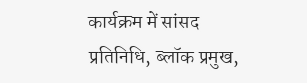कार्यक्रम में सांसद प्रतिनिधि, ब्लॉक प्रमुख,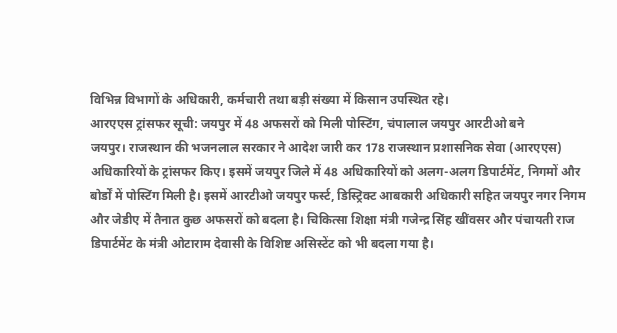विभिन्न विभागों के अधिकारी, कर्मचारी तथा बड़ी संख्या में किसान उपस्थित रहे।
आरएएस ट्रांसफर सूची: जयपुर में 48 अफसरों को मिली पोस्टिंग, चंपालाल जयपुर आरटीओ बने
जयपुर। राजस्थान की भजनलाल सरकार ने आदेश जारी कर 178 राजस्थान प्रशासनिक सेवा (आरएएस) अधिकारियों के ट्रांसफर किए। इसमें जयपुर जिले में 48 अधिकारियों को अलग-अलग डिपार्टमेंट, निगमों और बोर्डों में पोस्टिंग मिली है। इसमें आरटीओ जयपुर फर्स्ट, डिस्ट्रिक्ट आबकारी अधिकारी सहित जयपुर नगर निगम और जेडीए में तैनात कुछ अफसरों को बदला है। चिकित्सा शिक्षा मंत्री गजेन्द्र सिंह खींवसर और पंचायती राज डिपार्टमेंट के मंत्री ओटाराम देवासी के विशिष्ट असिस्टेंट को भी बदला गया है।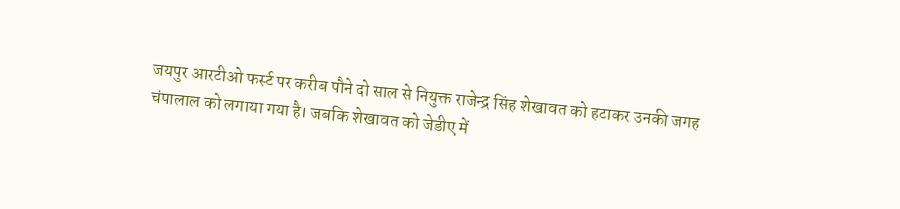जयपुर आरटीओ फर्स्ट पर करीब पौने दो साल से नियुक्त राजेन्द्र सिंह शेखावत को हटाकर उनकी जगह चंपालाल को लगाया गया है। जबकि शेखावत को जेडीए में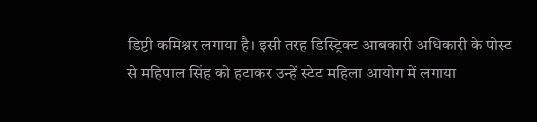डिप्टी कमिश्नर लगाया है। इसी तरह डिस्ट्रिक्ट आबकारी अधिकारी के पोस्ट से महिपाल सिंह को हटाकर उन्हें स्टेट महिला आयोग में लगाया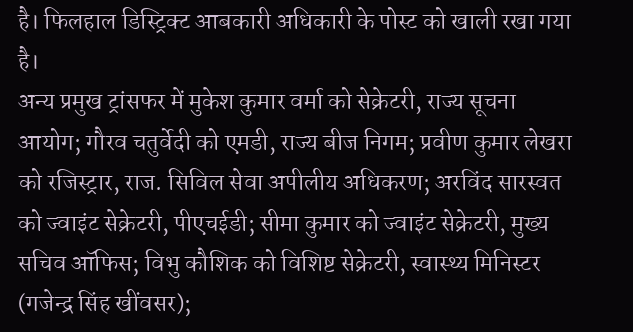है। फिलहाल डिस्ट्रिक्ट आबकारी अधिकारी के पोस्ट को खाली रखा गया है।
अन्य प्रमुख ट्रांसफर में मुकेश कुमार वर्मा को सेक्रेटरी, राज्य सूचना आयोग; गौरव चतुर्वेदी को एमडी, राज्य बीज निगम; प्रवीण कुमार लेखरा को रजिस्ट्रार, राज. सिविल सेवा अपीलीय अधिकरण; अरविंद सारस्वत को ज्वाइंट सेक्रेटरी, पीएचईडी; सीमा कुमार को ज्वाइंट सेक्रेटरी, मुख्य सचिव ऑफिस; विभु कौशिक को विशिष्ट सेक्रेटरी, स्वास्थ्य मिनिस्टर (गजेन्द्र सिंह खींवसर);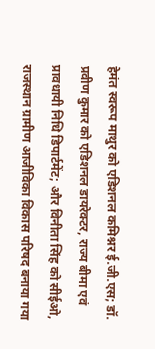हेमंत स्वरूप माथुर को एडिशनल कमिश्नर ई.जी.एस; डॉ. प्रवीण कुमार को एडिशनल डायरेक्टर, राज्य बीमा एवं प्रावधायी निधि डिपार्टमेंट; और विनीता सिंह को सीईओ, राजस्थान ग्रामीण आजीविका विकास परिषद बनाया गया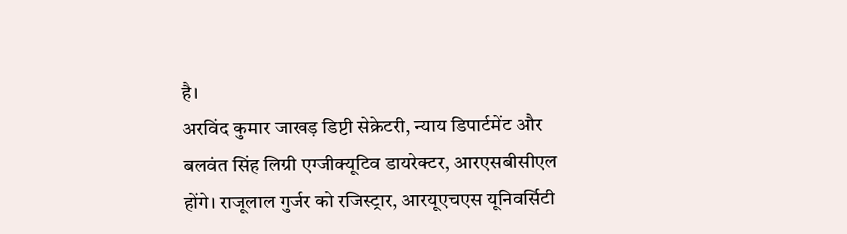है।
अरविंद कुमार जाखड़ डिप्टी सेक्रेटरी, न्याय डिपार्टमेंट और बलवंत सिंह लिग्री एग्जीक्यूटिव डायरेक्टर, आरएसबीसीएल होंगे। राजूलाल गुर्जर को रजिस्ट्रार, आरयूएचएस यूनिवर्सिटी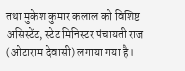तथा मुकेश कुमार कलाल को विशिष्ट असिस्टेंट, स्टेट मिनिस्टर पंचायती राज (ओटाराम देवासी) लगाया गया है।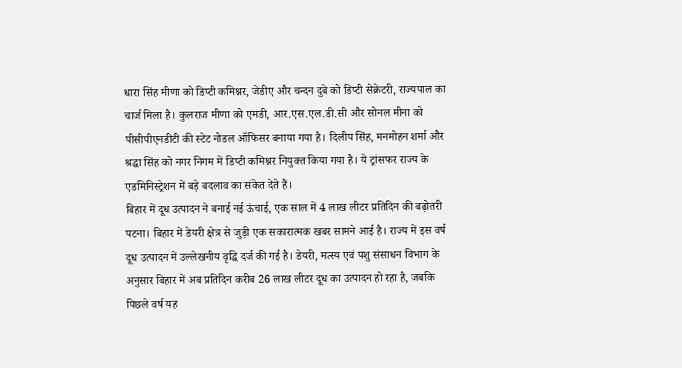धारा सिंह मीणा को डिप्टी कमिश्नर, जेडीए और चन्दन दुबे को डिप्टी सेक्रेटरी, राज्यपाल का चार्ज मिला है। कुलराज मीणा को एमडी, आर.एस.एल.डी.सी और सोनल मीना को पीसीपीएनडीटी की स्टेट नोडल ऑफिसर बनाया गया है। दिलीप सिंह, मनमोहन शर्मा और श्रद्धा सिंह को नगर निगम में डिप्टी कमिश्नर नियुक्त किया गया है। ये ट्रांसफर राज्य के एडमिनिस्ट्रेशन में बड़े बदलाव का संकेत देते हैं।
बिहार में दूध उत्पादन ने बनाई नई ऊंचाई, एक साल में 4 लाख लीटर प्रतिदिन की बढ़ोतरी
पटना। बिहार में डेयरी क्षेत्र से जुड़ी एक सकारात्मक खबर सामने आई है। राज्य में इस वर्ष दूध उत्पादन में उल्लेखनीय वृद्धि दर्ज की गई है। डेयरी, मत्स्य एवं पशु संसाधन विभाग के अनुसार बिहार में अब प्रतिदिन करीब 26 लाख लीटर दूध का उत्पादन हो रहा है, जबकि पिछले वर्ष यह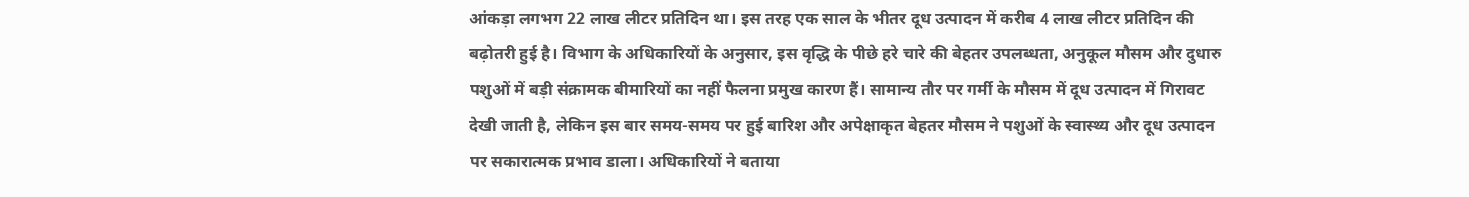आंकड़ा लगभग 22 लाख लीटर प्रतिदिन था। इस तरह एक साल के भीतर दूध उत्पादन में करीब 4 लाख लीटर प्रतिदिन की बढ़ोतरी हुई है। विभाग के अधिकारियों के अनुसार, इस वृद्धि के पीछे हरे चारे की बेहतर उपलब्धता, अनुकूल मौसम और दुधारु पशुओं में बड़ी संक्रामक बीमारियों का नहीं फैलना प्रमुख कारण हैं। सामान्य तौर पर गर्मी के मौसम में दूध उत्पादन में गिरावट देखी जाती है, लेकिन इस बार समय-समय पर हुई बारिश और अपेक्षाकृत बेहतर मौसम ने पशुओं के स्वास्थ्य और दूध उत्पादन पर सकारात्मक प्रभाव डाला। अधिकारियों ने बताया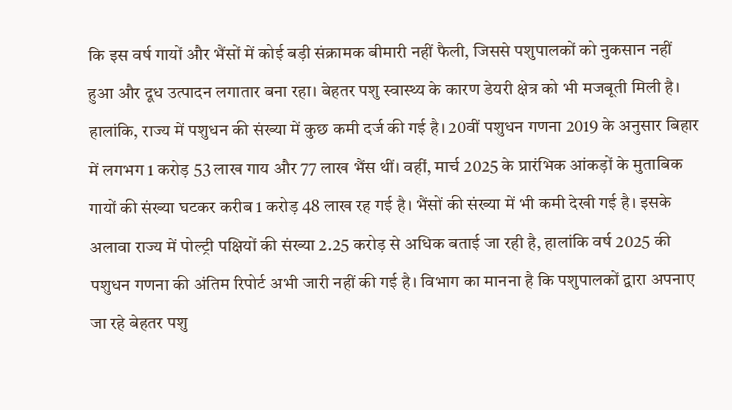कि इस वर्ष गायों और भैंसों में कोई बड़ी संक्रामक बीमारी नहीं फैली, जिससे पशुपालकों को नुकसान नहीं हुआ और दूध उत्पादन लगातार बना रहा। बेहतर पशु स्वास्थ्य के कारण डेयरी क्षेत्र को भी मजबूती मिली है। हालांकि, राज्य में पशुधन की संख्या में कुछ कमी दर्ज की गई है। 20वीं पशुधन गणना 2019 के अनुसार बिहार में लगभग 1 करोड़ 53 लाख गाय और 77 लाख भैंस थीं। वहीं, मार्च 2025 के प्रारंभिक आंकड़ों के मुताबिक गायों की संख्या घटकर करीब 1 करोड़ 48 लाख रह गई है। भैंसों की संख्या में भी कमी देखी गई है। इसके अलावा राज्य में पोल्ट्री पक्षियों की संख्या 2.25 करोड़ से अधिक बताई जा रही है, हालांकि वर्ष 2025 की पशुधन गणना की अंतिम रिपोर्ट अभी जारी नहीं की गई है। विभाग का मानना है कि पशुपालकों द्वारा अपनाए जा रहे बेहतर पशु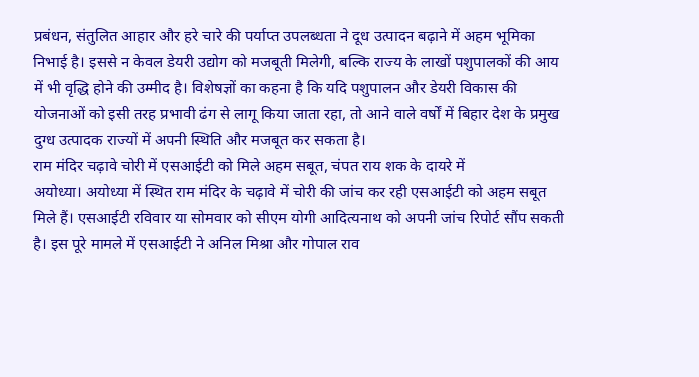प्रबंधन, संतुलित आहार और हरे चारे की पर्याप्त उपलब्धता ने दूध उत्पादन बढ़ाने में अहम भूमिका निभाई है। इससे न केवल डेयरी उद्योग को मजबूती मिलेगी, बल्कि राज्य के लाखों पशुपालकों की आय में भी वृद्धि होने की उम्मीद है। विशेषज्ञों का कहना है कि यदि पशुपालन और डेयरी विकास की योजनाओं को इसी तरह प्रभावी ढंग से लागू किया जाता रहा, तो आने वाले वर्षों में बिहार देश के प्रमुख दुग्ध उत्पादक राज्यों में अपनी स्थिति और मजबूत कर सकता है।
राम मंदिर चढ़ावे चोरी में एसआईटी को मिले अहम सबूत, चंपत राय शक के दायरे में
अयोध्या। अयोध्या में स्थित राम मंदिर के चढ़ावे में चोरी की जांच कर रही एसआईटी को अहम सबूत मिले हैं। एसआईटी रविवार या सोमवार को सीएम योगी आदित्यनाथ को अपनी जांच रिपोर्ट सौंप सकती है। इस पूरे मामले में एसआईटी ने अनिल मिश्रा और गोपाल राव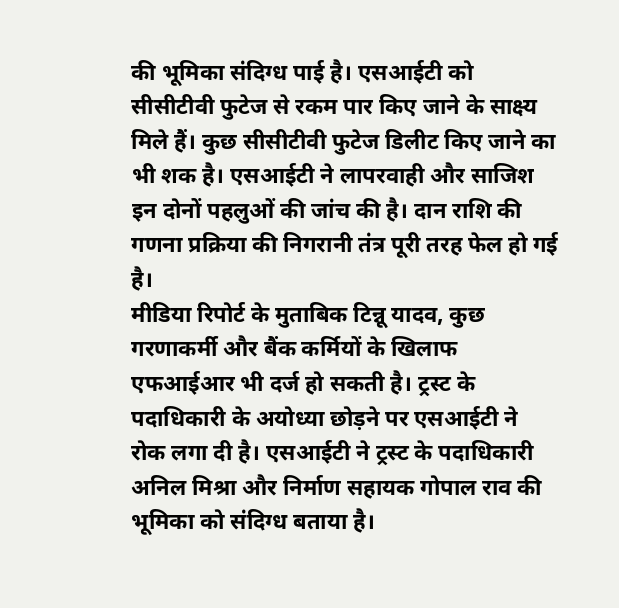की भूमिका संदिग्ध पाई है। एसआईटी को सीसीटीवी फुटेज से रकम पार किए जाने के साक्ष्य मिले हैं। कुछ सीसीटीवी फुटेज डिलीट किए जाने का भी शक है। एसआईटी ने लापरवाही और साजिश इन दोनों पहलुओं की जांच की है। दान राशि की गणना प्रक्रिया की निगरानी तंत्र पूरी तरह फेल हो गई है।
मीडिया रिपोर्ट के मुताबिक टिन्नू यादव, कुछ गरणाकर्मी और बैंक कर्मियों के खिलाफ एफआईआर भी दर्ज हो सकती है। ट्रस्ट के पदाधिकारी के अयोध्या छोड़ने पर एसआईटी ने रोक लगा दी है। एसआईटी ने ट्रस्ट के पदाधिकारी अनिल मिश्रा और निर्माण सहायक गोपाल राव की भूमिका को संदिग्ध बताया है।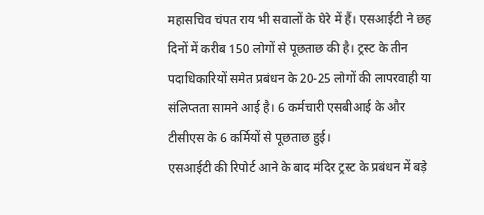महासचिव चंपत राय भी सवालों के घेरे में हैं। एसआईटी ने छह दिनों में करीब 150 लोगों से पूछताछ की है। ट्रस्ट के तीन पदाधिकारियों समेत प्रबंधन के 20-25 लोगों की लापरवाही या संलिप्तता सामने आई है। 6 कर्मचारी एसबीआई के और टीसीएस के 6 कर्मियों से पूछताछ हुई।
एसआईटी की रिपोर्ट आने के बाद मंदिर ट्रस्ट के प्रबंधन में बड़े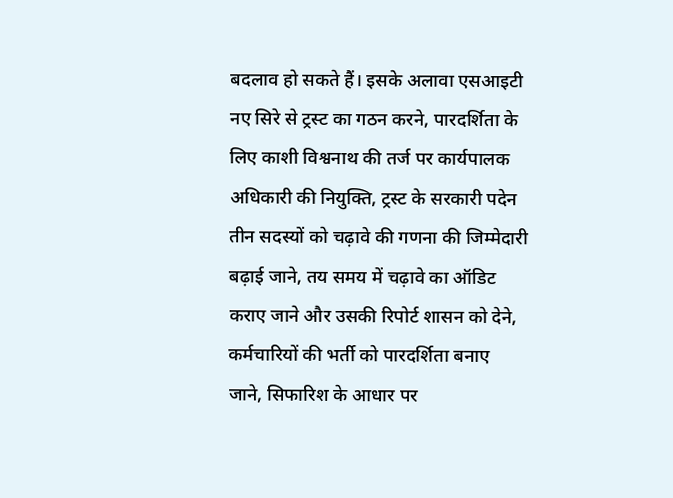बदलाव हो सकते हैं। इसके अलावा एसआइटी नए सिरे से ट्रस्ट का गठन करने, पारदर्शिता के लिए काशी विश्वनाथ की तर्ज पर कार्यपालक अधिकारी की नियुक्ति, ट्रस्ट के सरकारी पदेन तीन सदस्यों को चढ़ावे की गणना की जिम्मेदारी बढ़ाई जाने, तय समय में चढ़ावे का ऑडिट कराए जाने और उसकी रिपोर्ट शासन को देने, कर्मचारियों की भर्ती को पारदर्शिता बनाए जाने, सिफारिश के आधार पर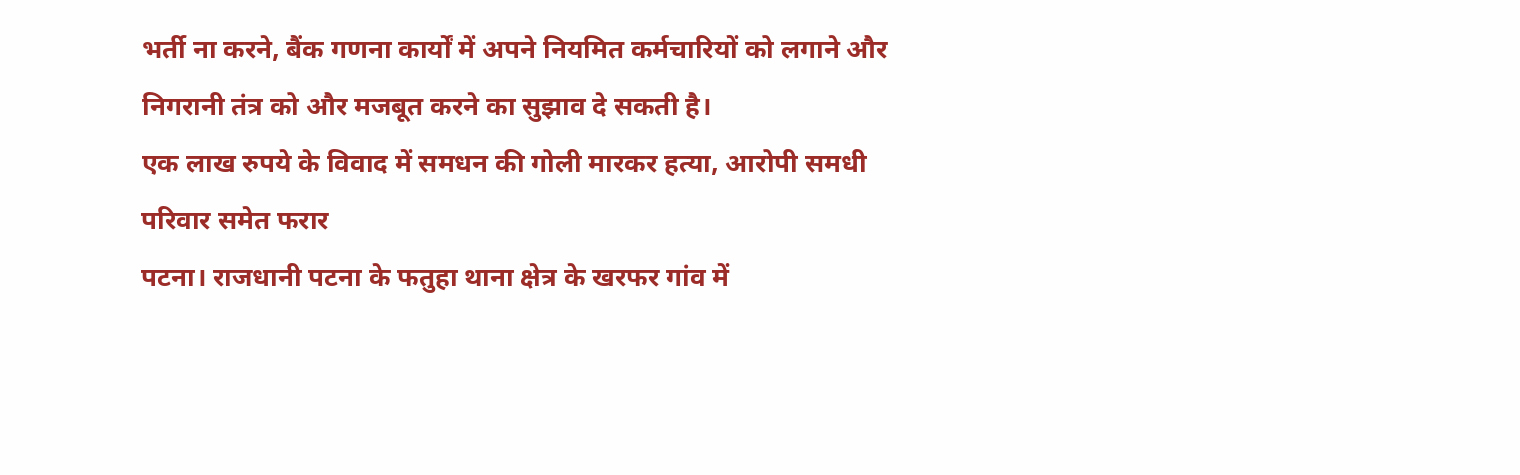भर्ती ना करने, बैंक गणना कार्यों में अपने नियमित कर्मचारियों को लगाने और निगरानी तंत्र को और मजबूत करने का सुझाव दे सकती है।
एक लाख रुपये के विवाद में समधन की गोली मारकर हत्या, आरोपी समधी परिवार समेत फरार
पटना। राजधानी पटना के फतुहा थाना क्षेत्र के खरफर गांव में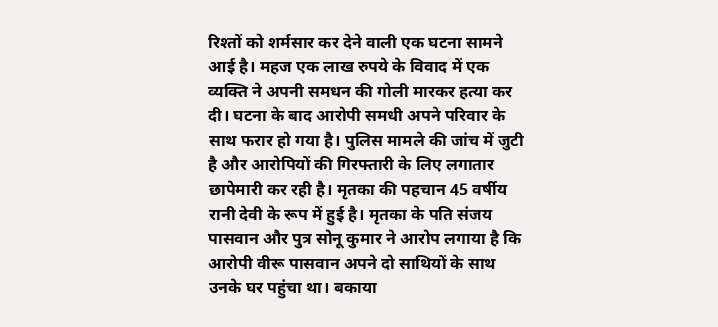रिश्तों को शर्मसार कर देने वाली एक घटना सामने आई है। महज एक लाख रुपये के विवाद में एक व्यक्ति ने अपनी समधन की गोली मारकर हत्या कर दी। घटना के बाद आरोपी समधी अपने परिवार के साथ फरार हो गया है। पुलिस मामले की जांच में जुटी है और आरोपियों की गिरफ्तारी के लिए लगातार छापेमारी कर रही है। मृतका की पहचान 45 वर्षीय रानी देवी के रूप में हुई है। मृतका के पति संजय पासवान और पुत्र सोनू कुमार ने आरोप लगाया है कि आरोपी वीरू पासवान अपने दो साथियों के साथ उनके घर पहुंचा था। बकाया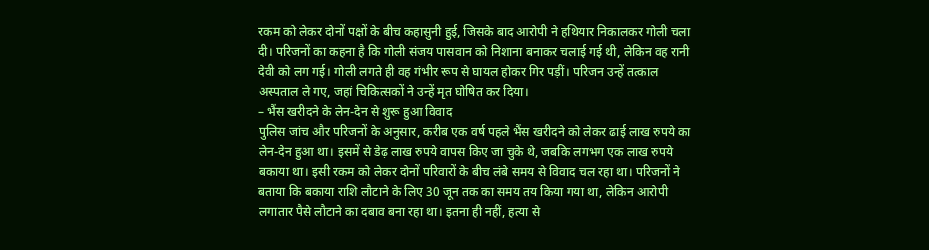रकम को लेकर दोनों पक्षों के बीच कहासुनी हुई, जिसके बाद आरोपी ने हथियार निकालकर गोली चला दी। परिजनों का कहना है कि गोली संजय पासवान को निशाना बनाकर चलाई गई थी, लेकिन वह रानी देवी को लग गई। गोली लगते ही वह गंभीर रूप से घायल होकर गिर पड़ीं। परिजन उन्हें तत्काल अस्पताल ले गए, जहां चिकित्सकों ने उन्हें मृत घोषित कर दिया।
– भैंस खरीदने के लेन-देन से शुरू हुआ विवाद
पुलिस जांच और परिजनों के अनुसार, करीब एक वर्ष पहले भैंस खरीदने को लेकर ढाई लाख रुपये का लेन-देन हुआ था। इसमें से डेढ़ लाख रुपये वापस किए जा चुके थे, जबकि लगभग एक लाख रुपये बकाया था। इसी रकम को लेकर दोनों परिवारों के बीच लंबे समय से विवाद चल रहा था। परिजनों ने बताया कि बकाया राशि लौटाने के लिए 30 जून तक का समय तय किया गया था, लेकिन आरोपी लगातार पैसे लौटाने का दबाव बना रहा था। इतना ही नहीं, हत्या से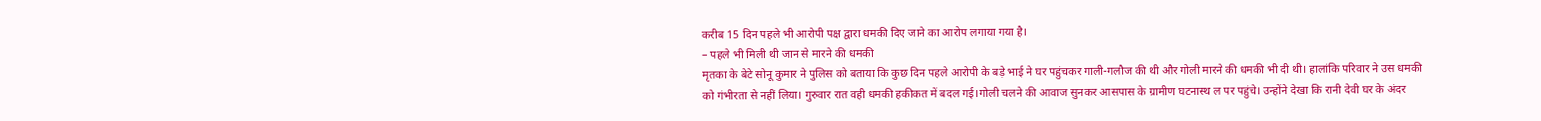करीब 15 दिन पहले भी आरोपी पक्ष द्वारा धमकी दिए जाने का आरोप लगाया गया है।
– पहले भी मिली थी जान से मारने की धमकी
मृतका के बेटे सोनू कुमार ने पुलिस को बताया कि कुछ दिन पहले आरोपी के बड़े भाई ने घर पहुंचकर गाली-गलौज की थी और गोली मारने की धमकी भी दी थी। हालांकि परिवार ने उस धमकी को गंभीरता से नहीं लिया। गुरुवार रात वही धमकी हकीकत में बदल गई।गोली चलने की आवाज सुनकर आसपास के ग्रामीण घटनास्थ ल पर पहुंचे। उन्होंने देखा कि रानी देवी घर के अंदर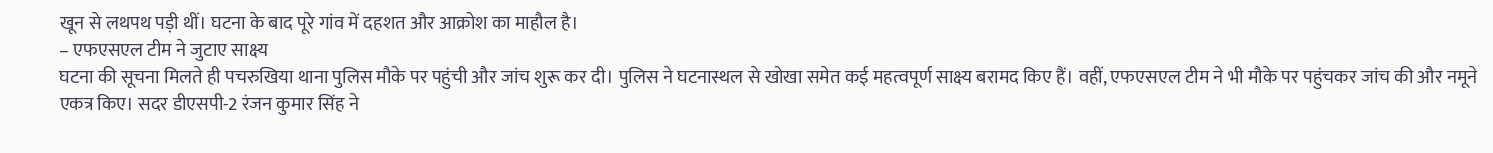खून से लथपथ पड़ी थीं। घटना के बाद पूरे गांव में दहशत और आक्रोश का माहौल है।
– एफएसएल टीम ने जुटाए साक्ष्य
घटना की सूचना मिलते ही पचरुखिया थाना पुलिस मौके पर पहुंची और जांच शुरू कर दी। पुलिस ने घटनास्थल से खोखा समेत कई महत्वपूर्ण साक्ष्य बरामद किए हैं। वहीं, एफएसएल टीम ने भी मौके पर पहुंचकर जांच की और नमूने एकत्र किए। सदर डीएसपी-2 रंजन कुमार सिंह ने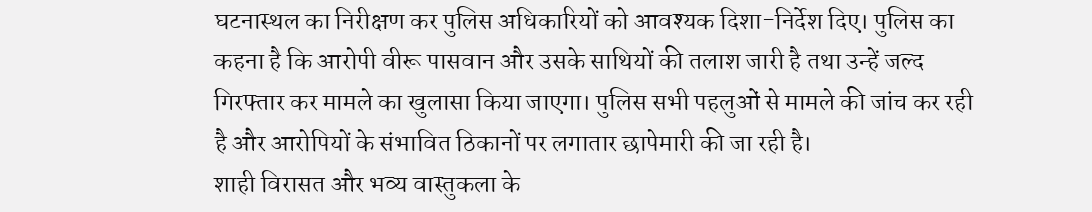घटनास्थल का निरीक्षण कर पुलिस अधिकारियों को आवश्यक दिशा-निर्देश दिए। पुलिस का कहना है कि आरोपी वीरू पासवान और उसके साथियों की तलाश जारी है तथा उन्हें जल्द गिरफ्तार कर मामले का खुलासा किया जाएगा। पुलिस सभी पहलुओं से मामले की जांच कर रही है और आरोपियों के संभावित ठिकानों पर लगातार छापेमारी की जा रही है।
शाही विरासत और भव्य वास्तुकला के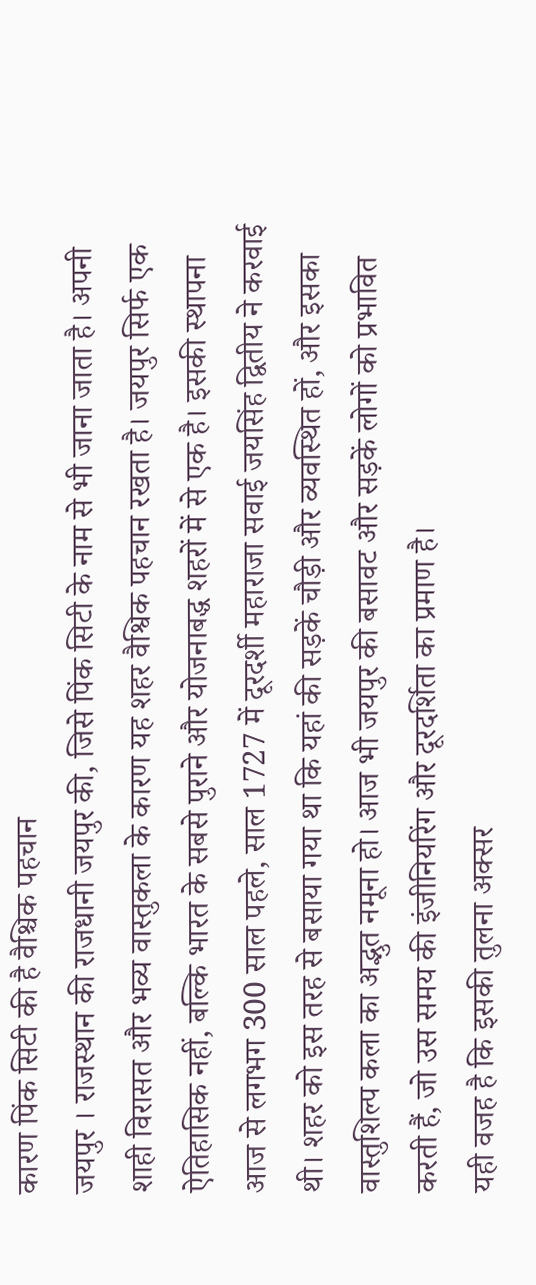कारण पिंक सिटी की है वैश्चिक पहचान
जयपुर । राजस्थान की राजधानी जयपुर की, जिसे पिंक सिटी के नाम से भी जाना जाता है। अपनी शाही विरासत और भव्य वास्तुकला के कारण यह शहर वैश्विक पहचान रखता है। जयपुर सिर्फ एक ऐतिहासिक नहीं, बल्कि भारत के सबसे पुराने और योजनाबद्ध शहरों में से एक है। इसकी स्थापना आज से लगभग 300 साल पहले, साल 1727 में दूरदर्शी महाराजा सवाई जयसिंह द्वितीय ने करवाई थी। शहर को इस तरह से बसाया गया था कि यहां की सड़कें चौड़ी और व्यवस्थित हों, और इसका वास्तुशिल्प कला का अद्भुत नमूना हो। आज भी जयपुर की बसावट और सड़कें लोगों को प्रभावित करती हैं, जो उस समय की इंजीनियरिंग और दूरदर्शिता का प्रमाण है।
यही वजह है कि इसकी तुलना अक्सर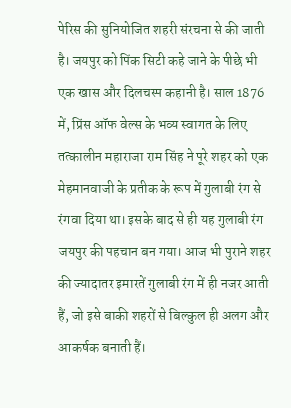पेरिस की सुनियोजित शहरी संरचना से की जाती है। जयपुर को पिंक सिटी कहे जाने के पीछे भी एक खास और दिलचस्प कहानी है। साल 1876 में, प्रिंस ऑफ वेल्स के भव्य स्वागत के लिए तत्कालीन महाराजा राम सिंह ने पूरे शहर को एक मेहमानवाजी के प्रतीक के रूप में गुलाबी रंग से रंगवा दिया था। इसके बाद से ही यह गुलाबी रंग जयपुर की पहचान बन गया। आज भी पुराने शहर की ज्यादातर इमारतें गुलाबी रंग में ही नजर आती हैं, जो इसे बाकी शहरों से बिल्कुल ही अलग और आकर्षक बनाती हैं।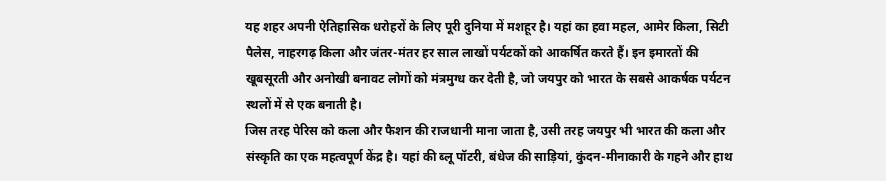यह शहर अपनी ऐतिहासिक धरोहरों के लिए पूरी दुनिया में मशहूर है। यहां का हवा महल, आमेर किला, सिटी पैलेस, नाहरगढ़ किला और जंतर-मंतर हर साल लाखों पर्यटकों को आकर्षित करते हैं। इन इमारतों की खूबसूरती और अनोखी बनावट लोगों को मंत्रमुग्ध कर देती है, जो जयपुर को भारत के सबसे आकर्षक पर्यटन स्थलों में से एक बनाती है।
जिस तरह पेरिस को कला और फैशन की राजधानी माना जाता है, उसी तरह जयपुर भी भारत की कला और संस्कृति का एक महत्वपूर्ण केंद्र है। यहां की ब्लू पॉटरी, बंधेज की साड़ियां, कुंदन-मीनाकारी के गहने और हाथ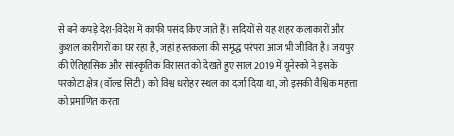से बने कपड़े देश-विदेश में काफी पसंद किए जाते हैं। सदियों से यह शहर कलाकारों और कुशल कारीगरों का घर रहा है, जहां हस्तकला की समृद्ध परंपरा आज भी जीवित है। जयपुर की ऐतिहासिक और सांस्कृतिक विरासत को देखते हुए साल 2019 में यूनेस्को ने इसके परकोटा क्षेत्र (वॉल्ड सिटी) को विश्व धरोहर स्थल का दर्जा दिया था, जो इसकी वैश्विक महत्ता को प्रमाणित करता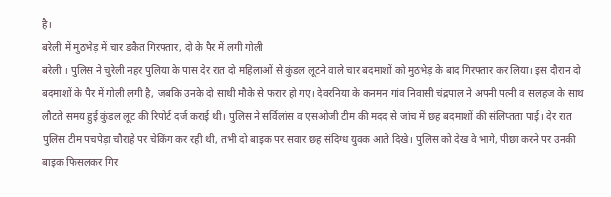है।
बरेली में मुठभेड़ में चार डकैत गिरफ्तार, दो के पैर में लगी गोली
बरेली । पुलिस ने चुरेली नहर पुलिया के पास देर रात दो महिलाओं से कुंडल लूटने वाले चार बदमाशों को मुठभेड़ के बाद गिरफ्तार कर लिया। इस दौरान दो बदमाशों के पैर में गोली लगी है, जबकि उनके दो साथी मौके से फरार हो गए। देवरनिया के कनमन गांव निवासी चंद्रपाल ने अपनी पत्नी व सलहज के साथ लौटते समय हुई कुंडल लूट की रिपोर्ट दर्ज कराई थी। पुलिस ने सर्विलांस व एसओजी टीम की मदद से जांच में छह बदमाशों की संलिप्तता पाई। देर रात पुलिस टीम पचपेड़ा चौराहे पर चेकिंग कर रही थी, तभी दो बाइक पर सवार छह संदिग्ध युवक आते दिखे। पुलिस को देख वे भागे, पीछा करने पर उनकी बाइक फिसलकर गिर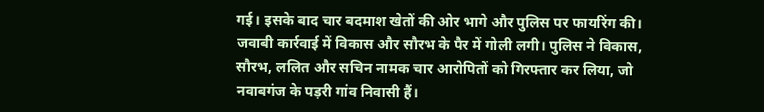गई। इसके बाद चार बदमाश खेतों की ओर भागे और पुलिस पर फायरिंग की। जवाबी कार्रवाई में विकास और सौरभ के पैर में गोली लगी। पुलिस ने विकास, सौरभ, ललित और सचिन नामक चार आरोपितों को गिरफ्तार कर लिया, जो नवाबगंज के पड़री गांव निवासी हैं।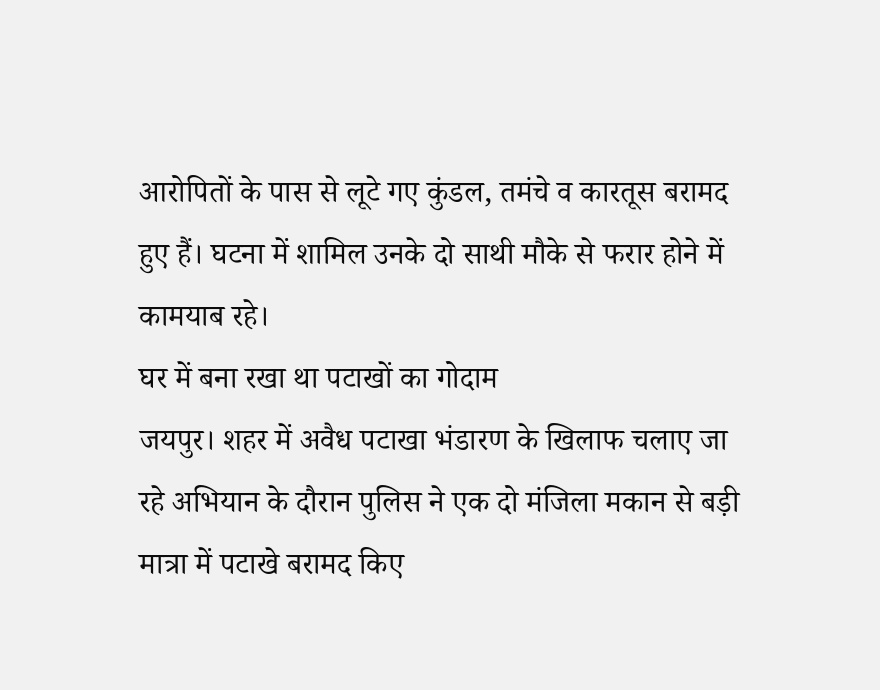आरोपितों के पास से लूटे गए कुंडल, तमंचे व कारतूस बरामद हुए हैं। घटना में शामिल उनके दो साथी मौके से फरार होने में कामयाब रहे।
घर में बना रखा था पटाखों का गोदाम
जयपुर। शहर में अवैध पटाखा भंडारण के खिलाफ चलाए जा रहे अभियान के दौरान पुलिस ने एक दो मंजिला मकान से बड़ी मात्रा में पटाखे बरामद किए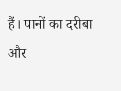हैं। पानों का दरीबा और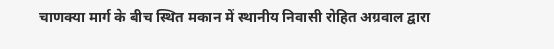चाणक्या मार्ग के बीच स्थित मकान में स्थानीय निवासी रोहित अग्रवाल द्वारा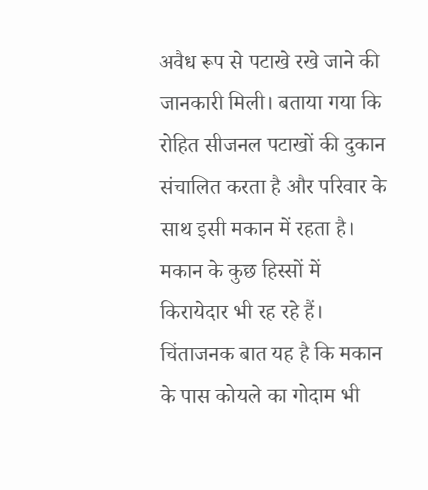अवैध रूप से पटाखे रखे जाने की जानकारी मिली। बताया गया कि रोहित सीजनल पटाखों की दुकान संचालित करता है और परिवार के साथ इसी मकान में रहता है। मकान के कुछ हिस्सों में किरायेदार भी रह रहे हैं। चिंताजनक बात यह है कि मकान के पास कोयले का गोदाम भी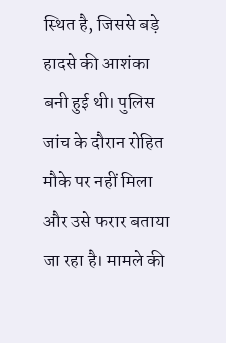स्थित है, जिससे बड़े हादसे की आशंका बनी हुई थी। पुलिस जांच के दौरान रोहित मौके पर नहीं मिला और उसे फरार बताया जा रहा है। मामले की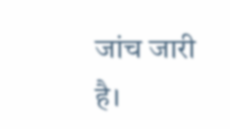जांच जारी है।